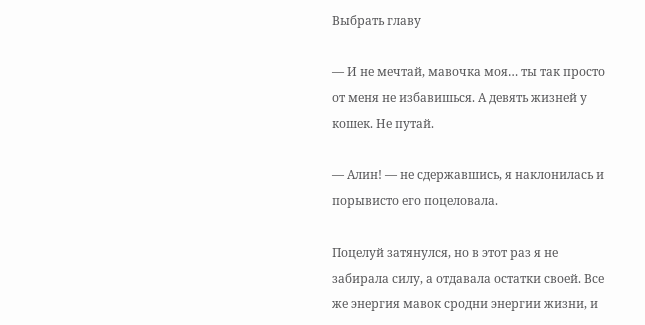Выбрать главу

— И не мечтай, мавочка моя… ты так просто от меня не избавишься. А девять жизней у кошек. Не путай.

— Алин! — не сдержавшись, я наклонилась и порывисто его поцеловала.

Поцелуй затянулся, но в этот раз я не забирала силу, а отдавала остатки своей. Все же энергия мавок сродни энергии жизни, и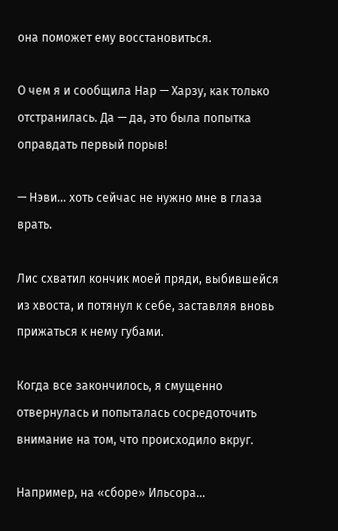она поможет ему восстановиться.

О чем я и сообщила Нар — Харзу, как только отстранилась. Да — да, это была попытка оправдать первый порыв!

— Нэви… хоть сейчас не нужно мне в глаза врать.

Лис схватил кончик моей пряди, выбившейся из хвоста, и потянул к себе, заставляя вновь прижаться к нему губами.

Когда все закончилось, я смущенно отвернулась и попыталась сосредоточить внимание на том, что происходило вкруг.

Например, на «сборе» Ильсора…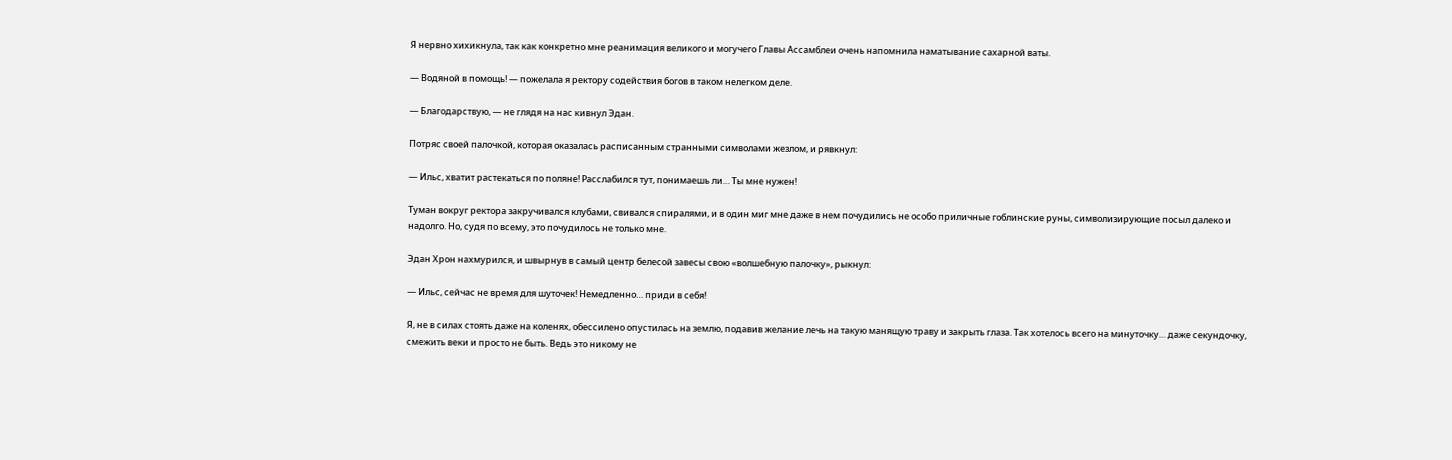Я нервно хихикнула, так как конкретно мне реанимация великого и могучего Главы Ассамблеи очень напомнила наматывание сахарной ваты.

— Водяной в помощь! — пожелала я ректору содействия богов в таком нелегком деле.

— Благодарствую, — не глядя на нас кивнул Эдан.

Потряс своей палочкой, которая оказалась расписанным странными символами жезлом, и рявкнул:

— Ильс, хватит растекаться по поляне! Расслабился тут, понимаешь ли… Ты мне нужен!

Туман вокруг ректора закручивался клубами, свивался спиралями, и в один миг мне даже в нем почудились не особо приличные гоблинские руны, символизирующие посыл далеко и надолго. Но, судя по всему, это почудилось не только мне.

Эдан Хрон нахмурился, и швырнув в самый центр белесой завесы свою «волшебную палочку», рыкнул:

— Ильс, сейчас не время для шуточек! Немедленно… приди в себя!

Я, не в силах стоять даже на коленях, обессилено опустилась на землю, подавив желание лечь на такую манящую траву и закрыть глаза. Так хотелось всего на минуточку… даже секундочку, смежить веки и просто не быть. Ведь это никому не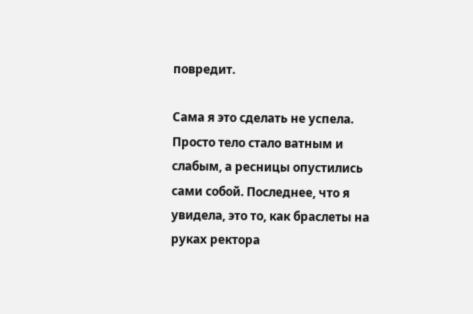повредит.

Сама я это сделать не успела. Просто тело стало ватным и слабым, а ресницы опустились сами собой. Последнее, что я увидела, это то, как браслеты на руках ректора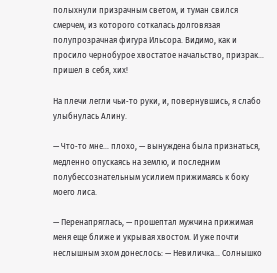полыхнули призрачным светом, и туман свился смерчем, из которого соткалась долговязая полупрозрачная фигура Ильсора. Видимо, как и просило чернобурое хвостатое начальство, призрак… пришел в себя, хих!

На плечи легли чьи‑то руки, и, повернувшись, я слабо улыбнулась Алину.

— Что‑то мне… плохо, — вынуждена была признаться, медленно опускаясь на землю, и последним полубессознательным усилием прижимаясь к боку моего лиса.

— Перенапряглась, — прошептал мужчина прижимая меня еще ближе и укрывая хвостом. И уже почти неслышным эхом донеслось: — Невиличка… Солнышко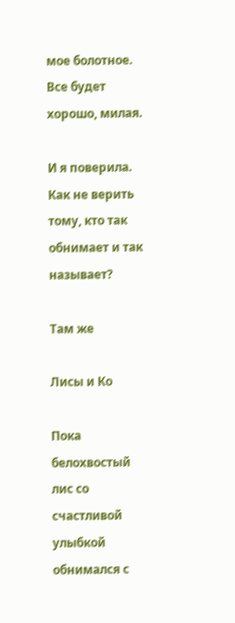мое болотное. Все будет хорошо, милая.

И я поверила. Как не верить тому, кто так обнимает и так называет?

Там же

Лисы и Ко

Пока белохвостый лис со счастливой улыбкой обнимался с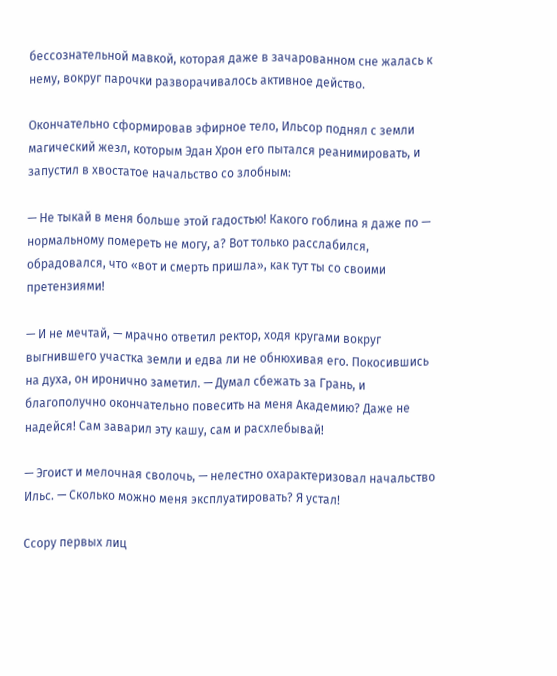бессознательной мавкой, которая даже в зачарованном сне жалась к нему, вокруг парочки разворачивалось активное действо.

Окончательно сформировав эфирное тело, Ильсор поднял с земли магический жезл, которым Эдан Хрон его пытался реанимировать, и запустил в хвостатое начальство со злобным:

— Не тыкай в меня больше этой гадостью! Какого гоблина я даже по — нормальному помереть не могу, а? Вот только расслабился, обрадовался, что «вот и смерть пришла», как тут ты со своими претензиями!

— И не мечтай, — мрачно ответил ректор, ходя кругами вокруг выгнившего участка земли и едва ли не обнюхивая его. Покосившись на духа, он иронично заметил. — Думал сбежать за Грань, и благополучно окончательно повесить на меня Академию? Даже не надейся! Сам заварил эту кашу, сам и расхлебывай!

— Эгоист и мелочная сволочь, — нелестно охарактеризовал начальство Ильс. — Сколько можно меня эксплуатировать? Я устал!

Ссору первых лиц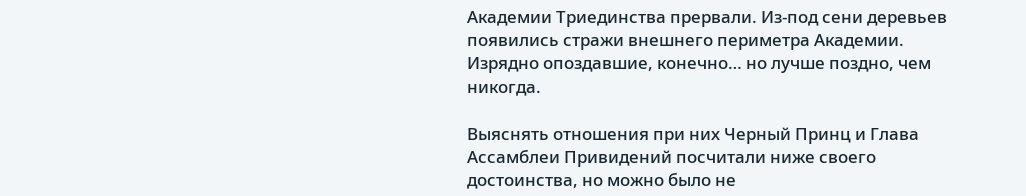Академии Триединства прервали. Из‑под сени деревьев появились стражи внешнего периметра Академии. Изрядно опоздавшие, конечно… но лучше поздно, чем никогда.

Выяснять отношения при них Черный Принц и Глава Ассамблеи Привидений посчитали ниже своего достоинства, но можно было не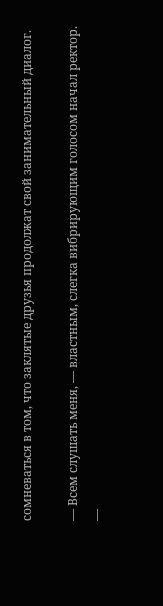сомневаться в том, что заклятые друзья продолжат свой занимательный диалог.

— Всем слушать меня, — властным, слегка вибрирующим голосом начал ректор. —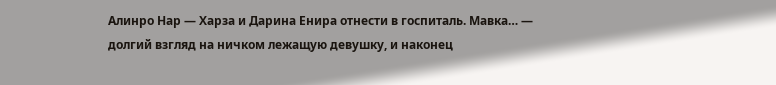Алинро Нар — Харза и Дарина Енира отнести в госпиталь. Мавка… — долгий взгляд на ничком лежащую девушку, и наконец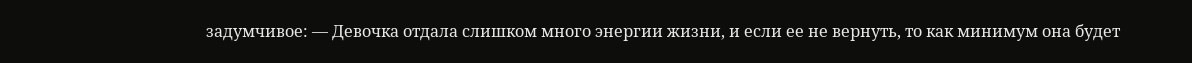задумчивое: — Девочка отдала слишком много энергии жизни, и если ее не вернуть, то как минимум она будет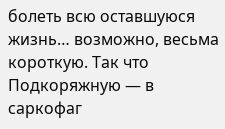болеть всю оставшуюся жизнь… возможно, весьма короткую. Так что Подкоряжную — в саркофаг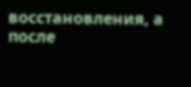восстановления, а после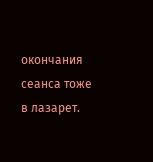окончания сеанса тоже в лазарет.